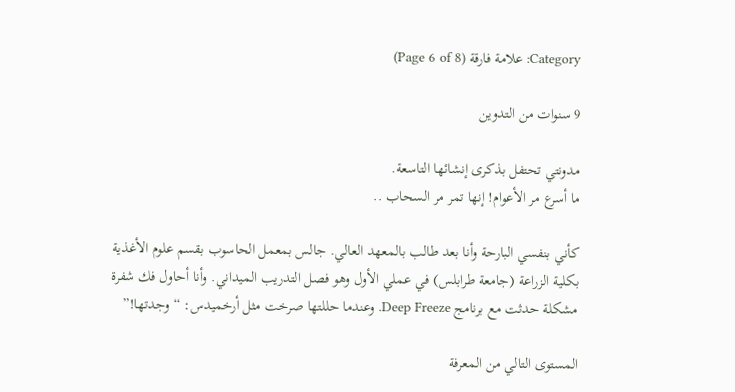Category: علامة فارقة (Page 6 of 8)

9 سنوات من التدوين

مدونتي تحتفل بذكرى إنشائها التاسعة.
ما أسرع مر الأعوام! إنها تمر مر السحاب ..

كأني بنفسي البارحة وأنا بعد طالب بالمعهد العالي. جالس بمعمل الحاسوب بقسم علوم الأغذية بكلية الزراعة (جامعة طرابلس) في عملي الأول وهو فصل التدريب الميداني. وأنا أحاول فك شفرة مشكلة حدثت مع برنامج Deep Freeze. وعندما حللتها صرخت مثل أرخميدس: “وجدتها!”

المستوى التالي من المعرفة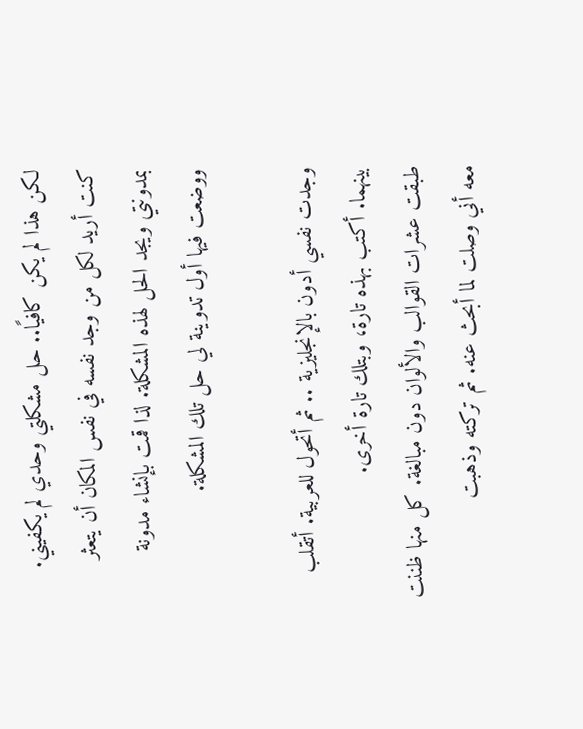لكن هذا لم يكن كافيًا.. حل مشكلتي وحدي لم يكفيني. كنت أريد لكل من وجد نفسه في نفس المكان أن يتعثر بمدونتي ويجد الحل لهذه المشكلة. لذا قمت بإنشاء مدونة ووضعت فيها أول تدوينة لي حل تلك المشكلة.

وجدت نفسي أدون بالإنجليزية .. ثم أتحول للعربية. أتقلب بينهما. أكتب بهذه تارة، وبتلك تارة أخرى.
طبقت عشرات القوالب والألوان دون مبالغة. كل منها ظننت معه أني وصلت لما أبحث عنه. ثم تركته وذهبت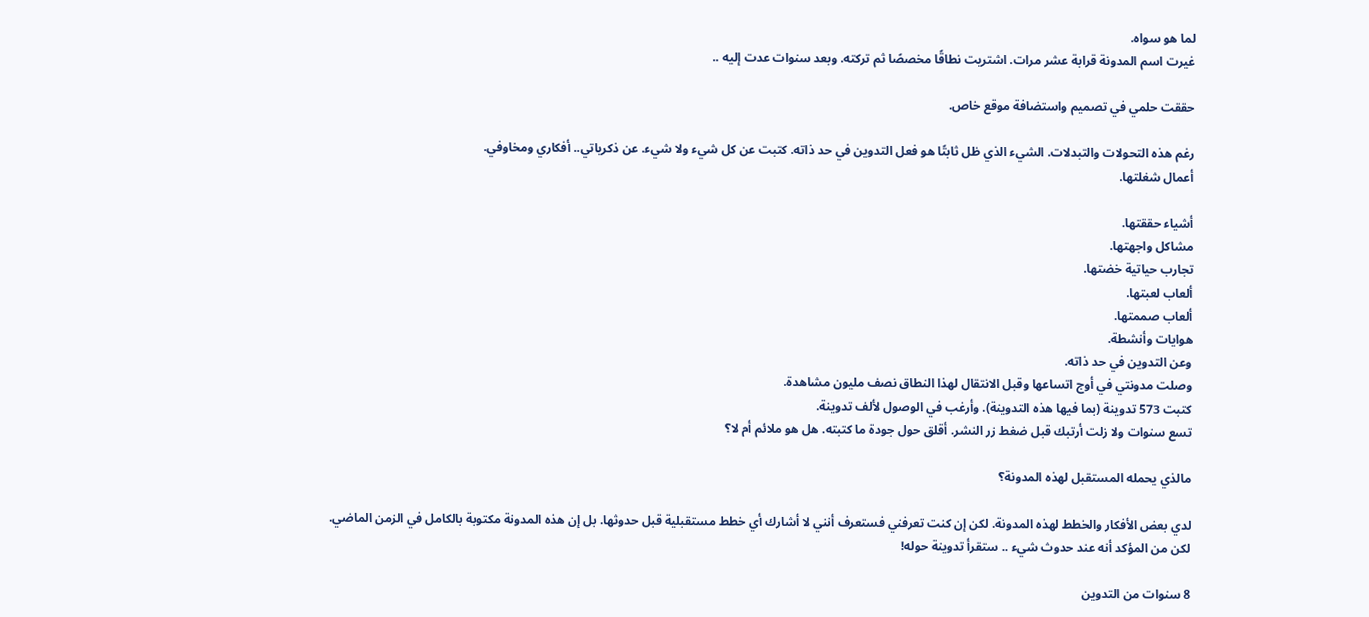لما هو سواه.
غيرت اسم المدونة قرابة عشر مرات. اشتريت نطاقًا مخصصًا ثم تركته. وبعد سنوات عدت إليه ..

حققت حلمي في تصميم واستضافة موقع خاص.

رغم هذه التحولات والتبدلات. الشيء الذي ظل ثابتًا هو فعل التدوين في حد ذاته. كتبت عن كل شيء ولا شيء. عن ذكرياتي.. أفكاري ومخاوفي.
أعمال شغلتها.

أشياء حققتها.
مشاكل واجهتها.
تجارب حياتية خضتها.
ألعاب لعبتها.
ألعاب صممتها.
هوايات وأنشطة.
وعن التدوين في حد ذاته.
وصلت مدونتي في أوج اتساعها وقبل الانتقال لهذا النطاق نصف مليون مشاهدة.
كتبت 573 تدوينة (بما فيها هذه التدوينة). وأرغب في الوصول لألف تدوينة.
تسع سنوات ولا زلت أرتبك قبل ضغط زر النشر. أقلق حول جودة ما كتبته. هل هو ملائم أم لا؟

مالذي يحمله المستقبل لهذه المدونة؟

لدي بعض الأفكار والخطط لهذه المدونة. لكن إن كنت تعرفني فستعرف أنني لا أشارك أي خطط مستقبلية قبل حدوثها. بل إن هذه المدونة مكتوبة بالكامل في الزمن الماضي.
لكن من المؤكد أنه عند حدوث شيء .. ستقرأ تدوينة حوله!

8 سنوات من التدوين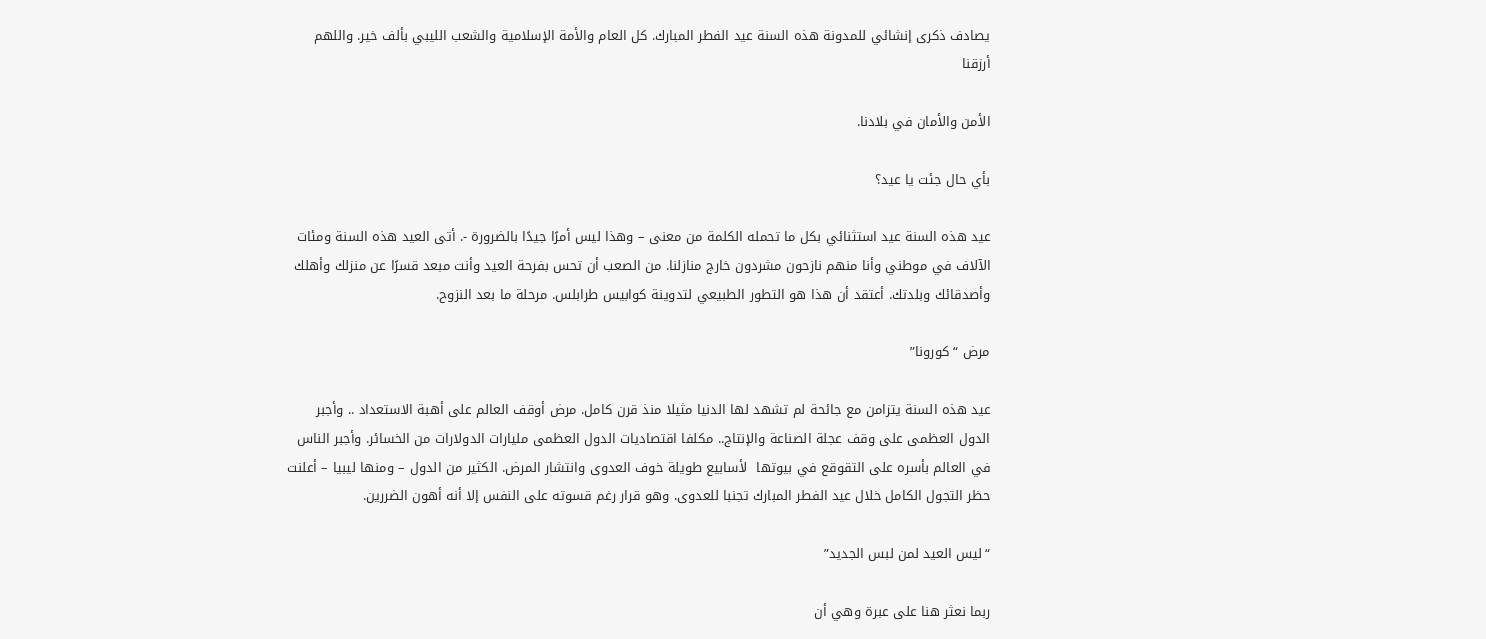يصادف ذكرى إنشائي للمدونة هذه السنة عيد الفطر المبارك. كل العام والأمة الإسلامية والشعب الليبي بألف خير. واللهم أرزقنا

الأمن والأمان في بلادنا.

بأي حال جئت يا عيد؟

عيد هذه السنة عيد استثنائي بكل ما تحمله الكلمة من معنى – وهذا ليس أمرًا جيدًا بالضرورة -. أتى العيد هذه السنة ومئات الآلاف في موطني وأنا منهم نازحون مشردون خارج منازلنا. من الصعب أن تحس بفرحة العيد وأنت مبعد قسرًا عن منزلك وأهلك وأصدقائك وبلدتك. أعتقد أن هذا هو التطور الطبيعي لتدوينة كوابيس طرابلس. مرحلة ما بعد النزوح.

مرض “كورونا”

عيد هذه السنة يتزامن مع جائحة لم تشهد لها الدنيا مثيلا منذ قرن كامل. مرض أوقف العالم على أهبة الاستعداد .. وأجبر الدول العظمى على وقف عجلة الصناعة والإنتاج.. مكلفا اقتصاديات الدول العظمى مليارات الدولارات من الخسائر. وأجبر الناس في العالم بأسره على التقوقع في بيوتها  لأسابيع طويلة خوف العدوى وانتشار المرض. الكثير من الدول – ومنها ليبيا – أعلنت حظر التجول الكامل خلال عيد الفطر المبارك تجنبا للعدوى. وهو قرار رغم قسوته على النفس إلا أنه أهون الضررين.

“ليس العيد لمن لبس الجديد”

ربما نعثر هنا على عبرة وهي أن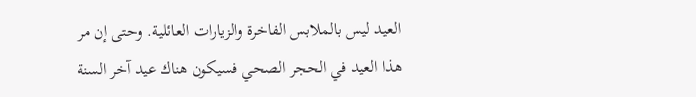العيد ليس بالملابس الفاخرة والزيارات العائلية. وحتى إن مر هذا العيد في الحجر الصحي فسيكون هناك عيد آخر السنة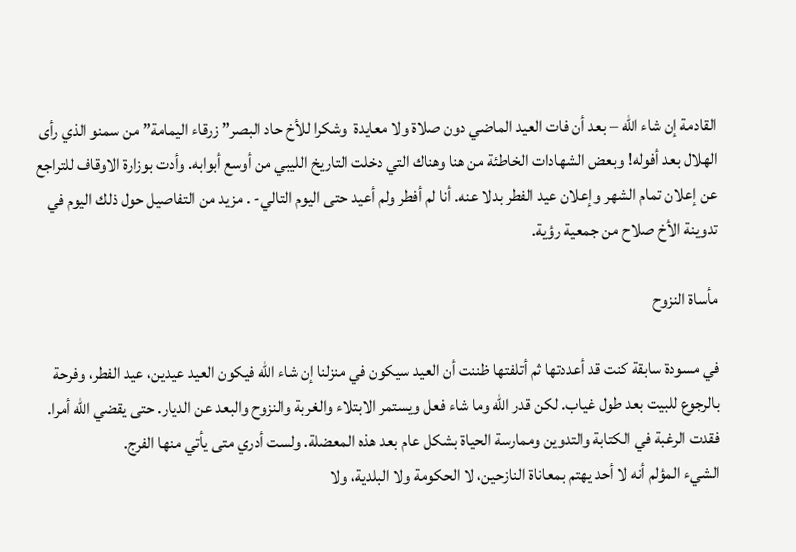القادمة إن شاء الله – بعد أن فات العيد الماضي دون صلاة ولا معايدة  وشكرا للأخ حاد البصر” زرقاء اليمامة” من سمنو الذي رأى الهلال بعد أفوله! وبعض الشهادات الخاطئة من هنا وهناك التي دخلت التاريخ الليبي من أوسع أبوابه. وأدت بوزارة الاوقاف للتراجع عن إعلان تمام الشهر وإعلان عيد الفطر بدلا عنه. أنا لم أفطر ولم أعيد حتى اليوم التالي- . مزيد من التفاصيل حول ذلك اليوم في تدوينة الأخ صلاح من جمعية رؤية.

مأساة النزوح

في مسودة سابقة كنت قد أعددتها ثم أتلفتها ظننت أن العيد سيكون في منزلنا إن شاء الله فيكون العيد عيدين، عيد الفطر، وفرحة بالرجوع للبيت بعد طول غياب. لكن قدر الله وما شاء فعل ويستمر الابتلاء والغربة والنزوح والبعد عن الديار. حتى يقضي الله أمرا.
فقدت الرغبة في الكتابة والتدوين وممارسة الحياة بشكل عام بعد هذه المعضلة. ولست أدري متى يأتي منها الفرج.
الشيء المؤلم أنه لا أحد يهتم بمعاناة النازحين، لا الحكومة ولا البلدية، ولا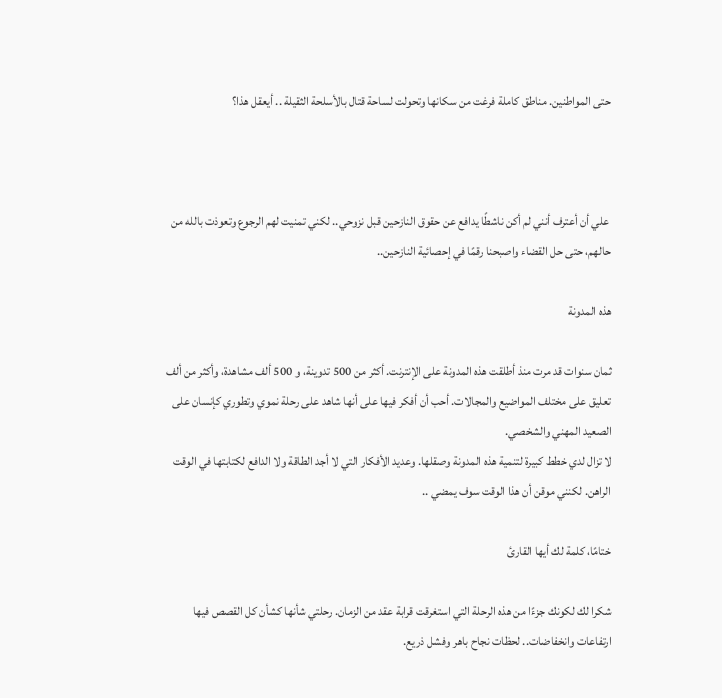حتى المواطنين. مناطق كاملة فرغت من سكانها وتحولت لساحة قتال بالأسلحة الثقيلة .. أيعقل هذا؟



 علي أن أعترف أنني لم أكن ناشطًا يدافع عن حقوق النازحين قبل نزوحي.. لكني تمنيت لهم الرجوع وتعوذت بالله من حالهم، حتى حل القضاء واصبحنا رقمًا في إحصائية النازحين..

هذه المدونة

ثمان سنوات قد مرت منذ أطلقت هذه المدونة على الإنترنت. أكثر من 500 تدوينة، و 500 ألف مشاهدة، وأكثر من ألف تعليق على مختلف المواضيع والمجالات. أحب أن أفكر فيها على أنها شاهد على رحلة نموي وتطوري كإنسان على الصعيد المهني والشخصي.
لا تزال لدي خطط كبيرة لتنمية هذه المدونة وصقلها. وعديد الأفكار التي لا أجد الطاقة ولا الدافع لكتابتها في الوقت الراهن. لكنني موقن أن هذا الوقت سوف يمضي ..

ختامًا، كلمة لك أيها القارئ

شكرا لك لكونك جزءًا من هذه الرحلة التي استغرقت قرابة عقد من الزمان. رحلتي شأنها كشأن كل القصص فيها ارتفاعات وانخفاضات.. لحظات نجاح باهر وفشل ذريع.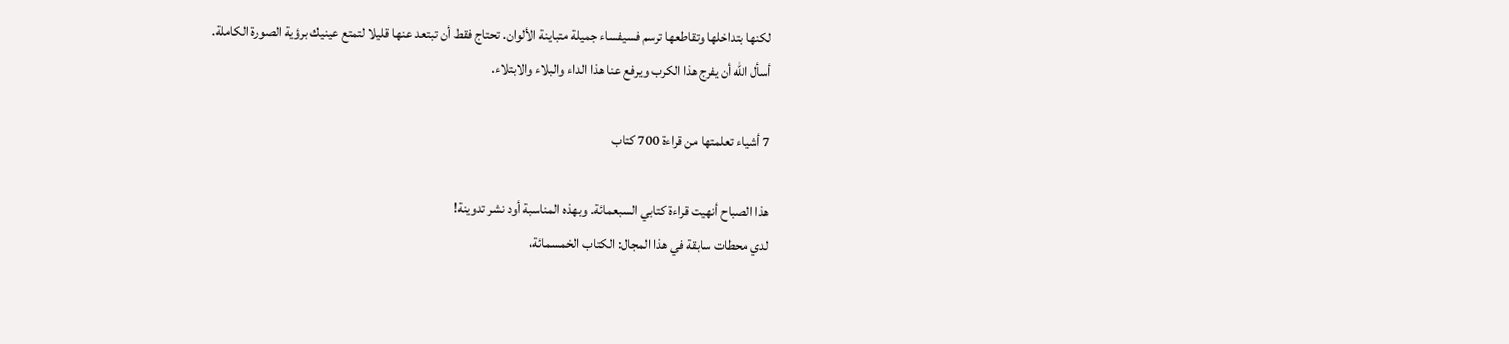لكنها بتداخلها وتقاطعها ترسم فسيفساء جميلة متباينة الألوان. تحتاج فقط أن تبتعد عنها قليلا لتمتع عينيك برؤية الصورة الكاملة.
أسأل الله أن يفرج هذا الكرب ويرفع عنا هذا الداء والبلاء والابتلاء.

7 أشياء تعلمتها من قراءة 700 كتاب

هذا الصباح أنهيت قراءة كتابي السبعمائة. وبهذه المناسبة أود نشر تدوينة!
لدي محطات سابقة في هذا المجال: الكتاب الخمسمائة،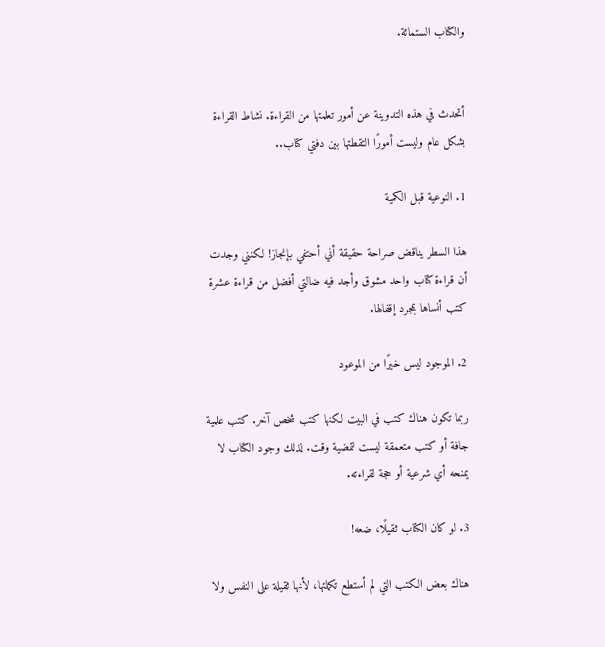والكتاب الستمائة.


أتحدث في هذه التدوينة عن أمور تعلمتها من القراءة. نشاط القراءة بشكل عام وليست أمورًا التقطتها بين دفتي كتاب..

1. النوعية قبل الكمية

هذا السطر يناقض صراحة حقيقة أني أحتفي بإنجاز! لكنني وجدت أن قراءة كتاب واحد مشوق وأجد فيه ضالتي أفضل من قراءة عشرة كتب أنساها بمجرد إقفالها.

2. الموجود ليس خيرًا من الموعود

ربما تكون هناك كتب في البيت لكنها كتب شخص آخر. كتب علمية جافة أو كتب متعمقة ليست لتمضية وقت. لذلك وجود الكتاب لا يمنحه أي شرعية أو حجة لقراءته.

3. لو كان الكتاب ثقيلًا، ضعه!

هناك بعض الكتب التي لم أستطع تكملتها، لأنها ثقيلة على النفس ولا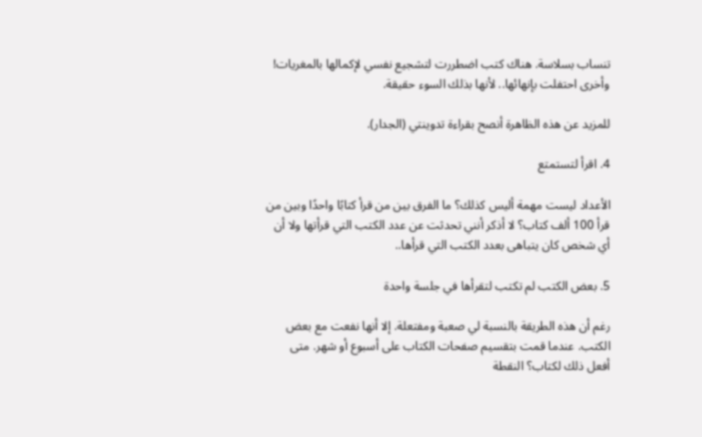تنساب بسلاسة. هناك كتب اضطررت لتشجيع نفسي لإكمالها بالمغريات! وأخرى احتفلت بإنهائها.. لأنها بذلك السوء حقيقة.

للمزيد عن هذه الظاهرة أنصح بقراءة تدوينتي (الجدار).

4. اقرأ لتستمتع

الأعداد ليست مهمة أليس كذلك؟ ما الفرق بين من قرأ كتابًا واحدًا وبين من قرأ 100 ألف كتاب؟ لا أذكر أنني تحدثت عن عدد الكتب التي قرأتها ولا أن أي شخص كان يتباهى بعدد الكتب التي قرأها..

5. بعض الكتب لم تكتب لتقرأها في جلسة واحدة

رغم أن هذه الطريقة بالنسبة لي صعبة ومفتعلة. إلا أنها نفعت مع بعض الكتب. عندما قمت بتقسيم صفحات الكتاب على أسبوع أو شهر. متى أفعل ذلك لكتاب؟ النقطة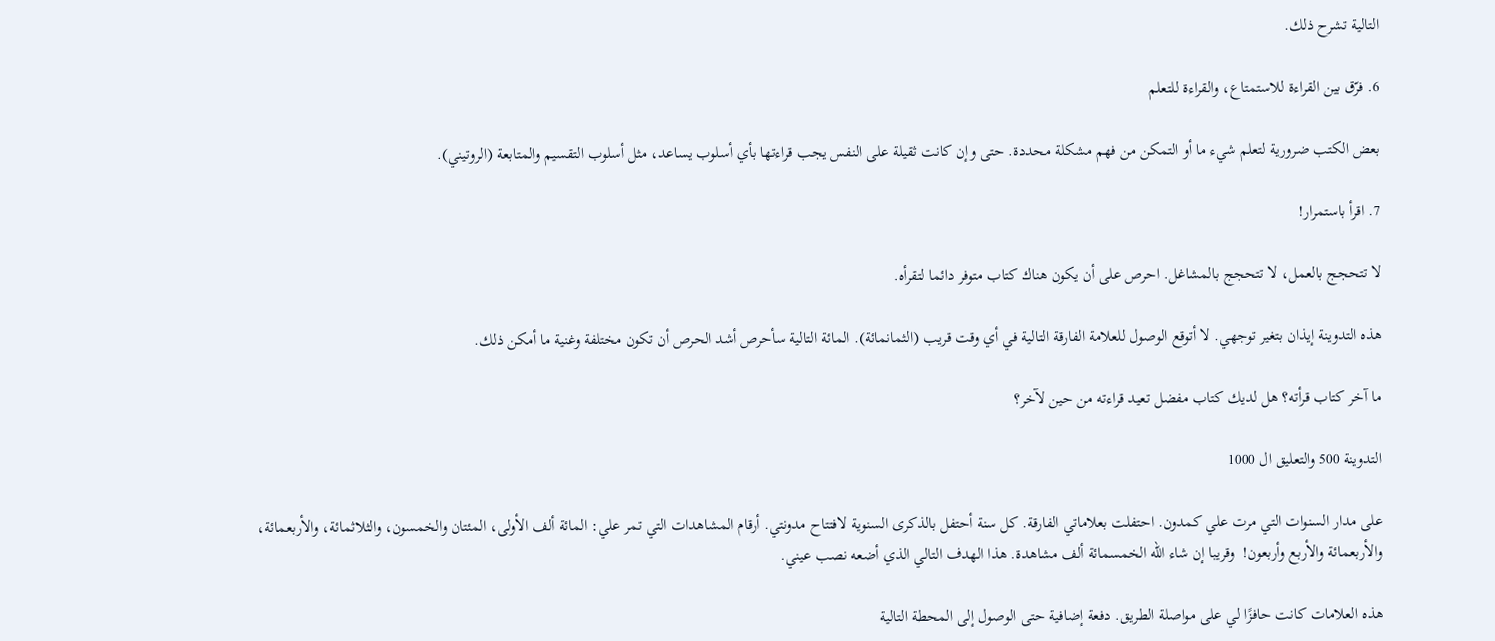التالية تشرح ذلك.

6. فرّق بين القراءة للاستمتاع، والقراءة للتعلم

بعض الكتب ضرورية لتعلم شيء ما أو التمكن من فهم مشكلة محددة. حتى وإن كانت ثقيلة على النفس يجب قراءتها بأي أسلوب يساعد، مثل أسلوب التقسيم والمتابعة (الروتيني).

7. اقرأ باستمرار!

لا تتحجج بالعمل، لا تتحجج بالمشاغل. احرص على أن يكون هناك كتاب متوفر دائما لتقرأه.

هذه التدوينة إيذان بتغير توجهي. لا أتوقع الوصول للعلامة الفارقة التالية في أي وقت قريب (الثمانمائة). المائة التالية سأحرص أشد الحرص أن تكون مختلفة وغنية ما أمكن ذلك.

ما آخر كتاب قرأته؟ هل لديك كتاب مفضل تعيد قراءته من حين لآخر؟

التدوينة 500 والتعليق ال 1000

على مدار السنوات التي مرت علي كمدون. احتفلت بعلاماتي الفارقة. كل سنة أحتفل بالذكرى السنوية لافتتاح مدونتي. أرقام المشاهدات التي تمر علي: المائة ألف الأولى، المئتان والخمسون، والثلاثمائة، والأربعمائة، والأربعمائة والأربع وأربعون!  وقريبا إن شاء الله الخمسمائة ألف مشاهدة. هذا الهدف التالي الذي أضعه نصب عيني.

هذه العلامات كانت حافزًا لي على مواصلة الطريق. دفعة إضافية حتى الوصول إلى المحطة التالية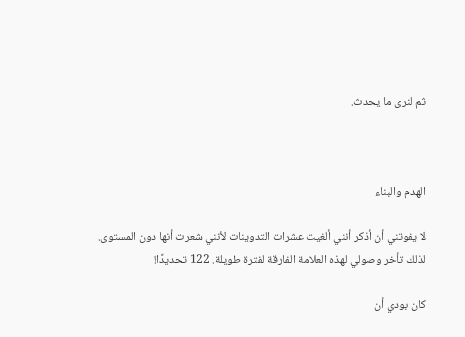ثم لنرى ما يحدث.



الهدم والبناء

لا يفوتني أن أذكر أنني ألغيت عشرات التدوينات لأنني شعرت أنها دون المستوى. لذلك تأخر وصولي لهذه العلامة الفارقة لفترة طويلة. 122 تحديدًا!

كان بودي أن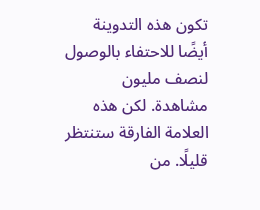تكون هذه التدوينة أيضًا للاحتفاء بالوصول لنصف مليون مشاهدة. لكن هذه العلامة الفارقة ستنتظر قليلًا. من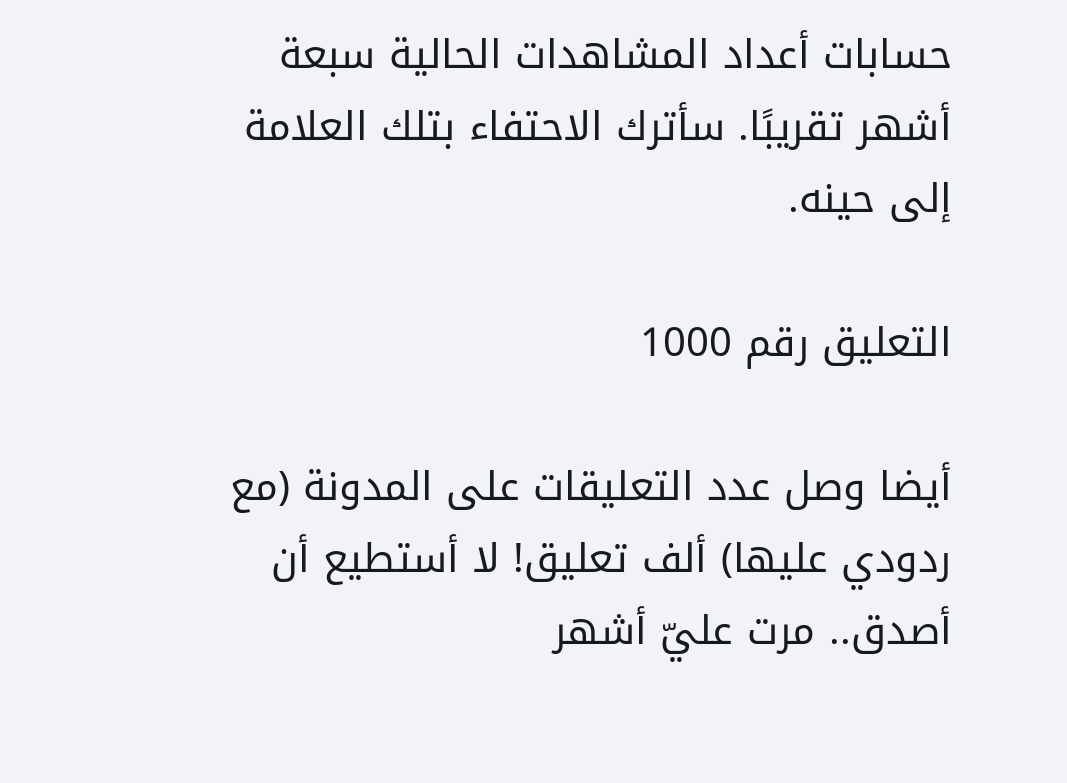حسابات أعداد المشاهدات الحالية سبعة أشهر تقريبًا. سأترك الاحتفاء بتلك العلامة إلى حينه.

التعليق رقم 1000

أيضا وصل عدد التعليقات على المدونة (مع ردودي عليها) ألف تعليق! لا أستطيع أن أصدق.. مرت عليّ أشهر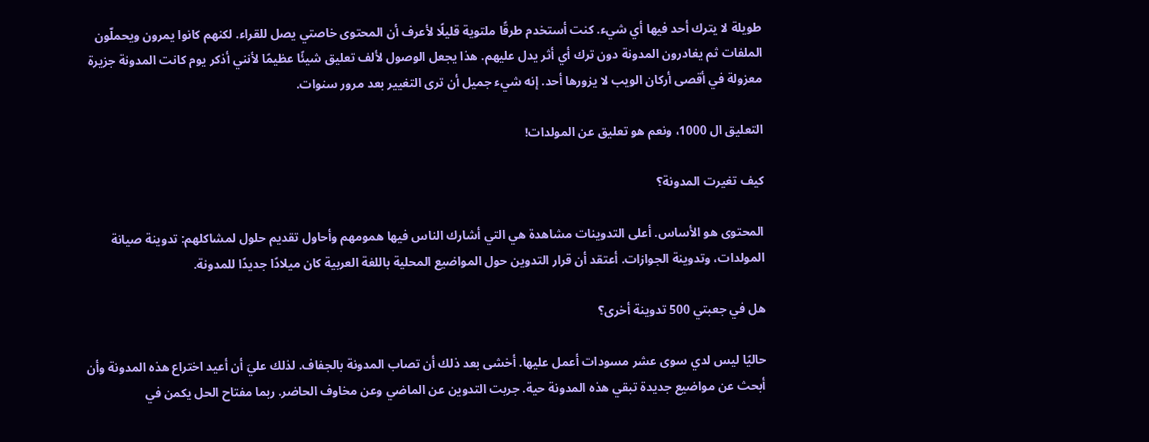طويلة لا يترك أحد فيها أي شيء. كنت أستخدم طرقًا ملتوية قليلًا لأعرف أن المحتوى خاصتي يصل للقراء. لكنهم كانوا يمرون ويحملّون الملفات ثم يغادرون المدونة دون ترك أي أثر يدل عليهم. هذا يجعل الوصول لألف تعليق شيئًا عظيمًا لأنني أذكر يوم كانت المدونة جزيرة معزولة في أقصى أركان الويب لا يزورها أحد. إنه شيء جميل أن ترى التغيير بعد مرور سنوات.

التعليق ال 1000، ونعم هو تعليق عن المولدات!

كيف تغيرت المدونة؟

المحتوى هو الأساس. أعلى التدوينات مشاهدة هي التي أشارك الناس فيها همومهم وأحاول تقديم حلول لمشاكلهم: تدوينة صيانة المولدات، وتدوينة الجوازات. أعتقد أن قرار التدوين حول المواضيع المحلية باللغة العربية كان ميلادًا جديدًا للمدونة.

هل في جعبتي 500 تدوينة أخرى؟

حاليًا ليس لدي سوى عشر مسودات أعمل عليها. أخشى بعد ذلك أن تصاب المدونة بالجفاف. لذلك عليَ أن أعيد اختراع هذه المدونة وأن أبحث عن مواضيع جديدة تبقي هذه المدونة حية. جربت التدوين عن الماضي وعن مخاوف الحاضر. ربما مفتاح الحل يكمن في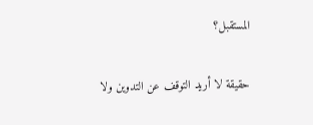المستقبل؟

حقيقة لا أريد التوقف عن التدوين ولا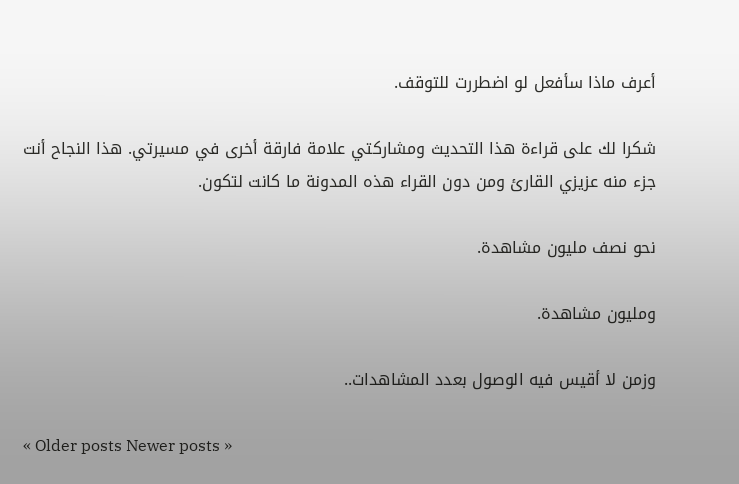أعرف ماذا سأفعل لو اضطررت للتوقف.

شكرا لك على قراءة هذا التحديث ومشاركتي علامة فارقة أخرى في مسيرتي. هذا النجاح أنت جزء منه عزيزي القارئ ومن دون القراء هذه المدونة ما كانت لتكون.

نحو نصف مليون مشاهدة.

ومليون مشاهدة.

وزمن لا أقيس فيه الوصول بعدد المشاهدات..

« Older posts Newer posts »